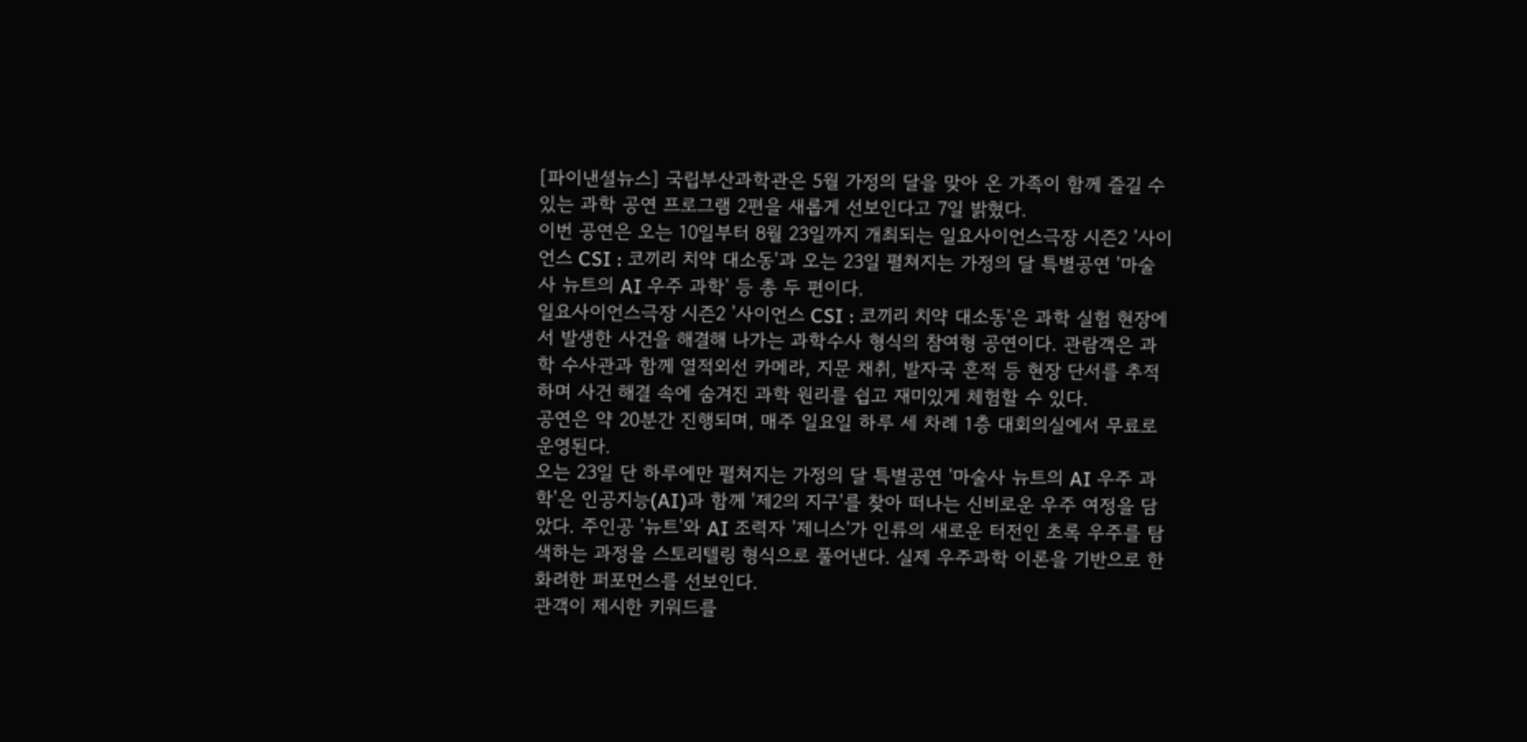[파이낸셜뉴스] 국립부산과학관은 5월 가정의 달을 맞아 온 가족이 함께 즐길 수 있는 과학 공연 프로그램 2편을 새롭게 선보인다고 7일 밝혔다.
이번 공연은 오는 10일부터 8월 23일까지 개최되는 일요사이언스극장 시즌2 '사이언스 CSI : 코끼리 치약 대소동'과 오는 23일 펼쳐지는 가정의 달 특별공연 '마술사 뉴트의 AI 우주 과학' 등 총 두 편이다.
일요사이언스극장 시즌2 '사이언스 CSI : 코끼리 치약 대소동'은 과학 실험 현장에서 발생한 사건을 해결해 나가는 과학수사 형식의 참여형 공연이다. 관람객은 과학 수사관과 함께 열적외선 카메라, 지문 채취, 발자국 흔적 등 현장 단서를 추적하며 사건 해결 속에 숨겨진 과학 원리를 쉽고 재미있게 체험할 수 있다.
공연은 약 20분간 진행되며, 매주 일요일 하루 세 차례 1층 대회의실에서 무료로 운영된다.
오는 23일 단 하루에만 펼쳐지는 가정의 달 특별공연 '마술사 뉴트의 AI 우주 과학'은 인공지능(AI)과 함께 '제2의 지구'를 찾아 떠나는 신비로운 우주 여정을 담았다. 주인공 '뉴트'와 AI 조력자 '제니스'가 인류의 새로운 터전인 초록 우주를 탐색하는 과정을 스토리텔링 형식으로 풀어낸다. 실제 우주과학 이론을 기반으로 한 화려한 퍼포먼스를 선보인다.
관객이 제시한 키워드를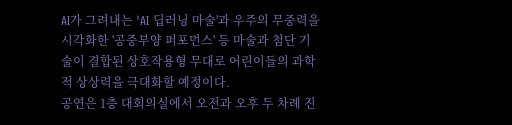AI가 그려내는 'AI 딥러닝 마술'과 우주의 무중력을 시각화한 '공중부양 퍼포먼스' 등 마술과 첨단 기술이 결합된 상호작용형 무대로 어린이들의 과학적 상상력을 극대화할 예정이다.
공연은 1층 대회의실에서 오전과 오후 두 차례 진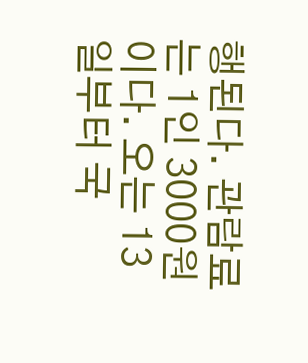행된다. 관람료는 1인 3000원이다. 오는 13일부터 국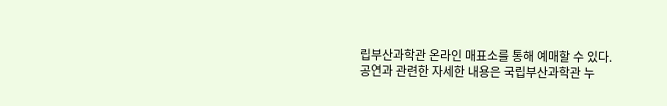립부산과학관 온라인 매표소를 통해 예매할 수 있다.
공연과 관련한 자세한 내용은 국립부산과학관 누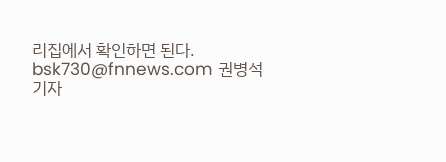리집에서 확인하면 된다.
bsk730@fnnews.com 권병석 기자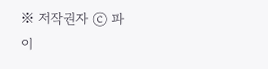※ 저작권자 ⓒ 파이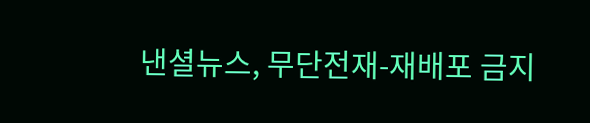낸셜뉴스, 무단전재-재배포 금지